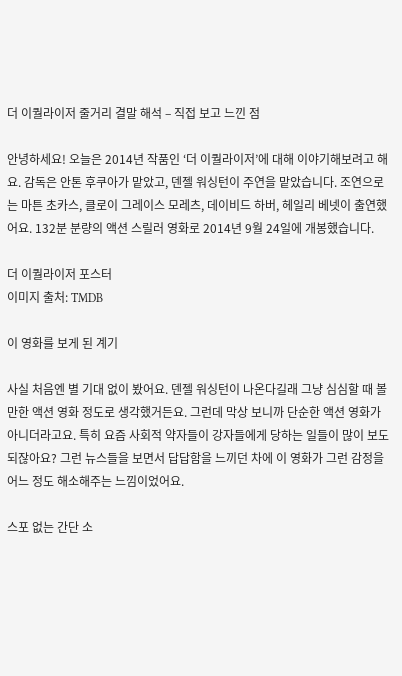더 이퀄라이저 줄거리 결말 해석 – 직접 보고 느낀 점

안녕하세요! 오늘은 2014년 작품인 ‘더 이퀄라이저’에 대해 이야기해보려고 해요. 감독은 안톤 후쿠아가 맡았고, 덴젤 워싱턴이 주연을 맡았습니다. 조연으로는 마튼 초카스, 클로이 그레이스 모레츠, 데이비드 하버, 헤일리 베넷이 출연했어요. 132분 분량의 액션 스릴러 영화로 2014년 9월 24일에 개봉했습니다.

더 이퀄라이저 포스터
이미지 출처: TMDB

이 영화를 보게 된 계기

사실 처음엔 별 기대 없이 봤어요. 덴젤 워싱턴이 나온다길래 그냥 심심할 때 볼 만한 액션 영화 정도로 생각했거든요. 그런데 막상 보니까 단순한 액션 영화가 아니더라고요. 특히 요즘 사회적 약자들이 강자들에게 당하는 일들이 많이 보도되잖아요? 그런 뉴스들을 보면서 답답함을 느끼던 차에 이 영화가 그런 감정을 어느 정도 해소해주는 느낌이었어요.

스포 없는 간단 소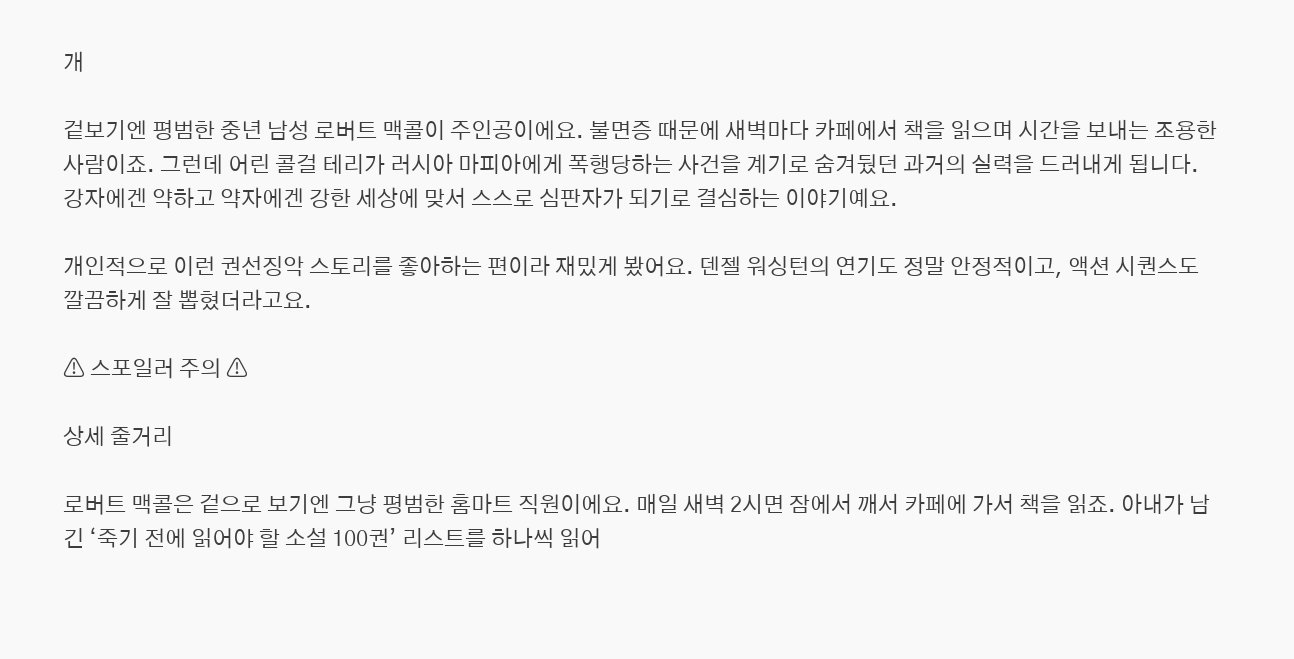개

겉보기엔 평범한 중년 남성 로버트 맥콜이 주인공이에요. 불면증 때문에 새벽마다 카페에서 책을 읽으며 시간을 보내는 조용한 사람이죠. 그런데 어린 콜걸 테리가 러시아 마피아에게 폭행당하는 사건을 계기로 숨겨뒀던 과거의 실력을 드러내게 됩니다. 강자에겐 약하고 약자에겐 강한 세상에 맞서 스스로 심판자가 되기로 결심하는 이야기예요.

개인적으로 이런 권선징악 스토리를 좋아하는 편이라 재밌게 봤어요. 덴젤 워싱턴의 연기도 정말 안정적이고, 액션 시퀀스도 깔끔하게 잘 뽑혔더라고요.

⚠ 스포일러 주의 ⚠

상세 줄거리

로버트 맥콜은 겉으로 보기엔 그냥 평범한 홈마트 직원이에요. 매일 새벽 2시면 잠에서 깨서 카페에 가서 책을 읽죠. 아내가 남긴 ‘죽기 전에 읽어야 할 소설 100권’ 리스트를 하나씩 읽어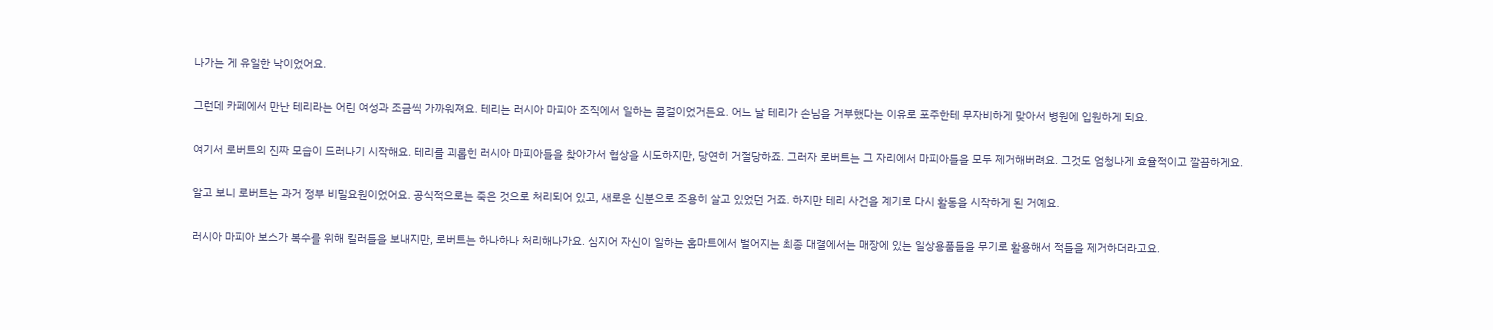나가는 게 유일한 낙이었어요.

그런데 카페에서 만난 테리라는 어린 여성과 조금씩 가까워져요. 테리는 러시아 마피아 조직에서 일하는 콜걸이었거든요. 어느 날 테리가 손님을 거부했다는 이유로 포주한테 무자비하게 맞아서 병원에 입원하게 되요.

여기서 로버트의 진짜 모습이 드러나기 시작해요. 테리를 괴롭힌 러시아 마피아들을 찾아가서 협상을 시도하지만, 당연히 거절당하죠. 그러자 로버트는 그 자리에서 마피아들을 모두 제거해버려요. 그것도 엄청나게 효율적이고 깔끔하게요.

알고 보니 로버트는 과거 정부 비밀요원이었어요. 공식적으로는 죽은 것으로 처리되어 있고, 새로운 신분으로 조용히 살고 있었던 거죠. 하지만 테리 사건을 계기로 다시 활동을 시작하게 된 거예요.

러시아 마피아 보스가 복수를 위해 킬러들을 보내지만, 로버트는 하나하나 처리해나가요. 심지어 자신이 일하는 홈마트에서 벌어지는 최종 대결에서는 매장에 있는 일상용품들을 무기로 활용해서 적들을 제거하더라고요.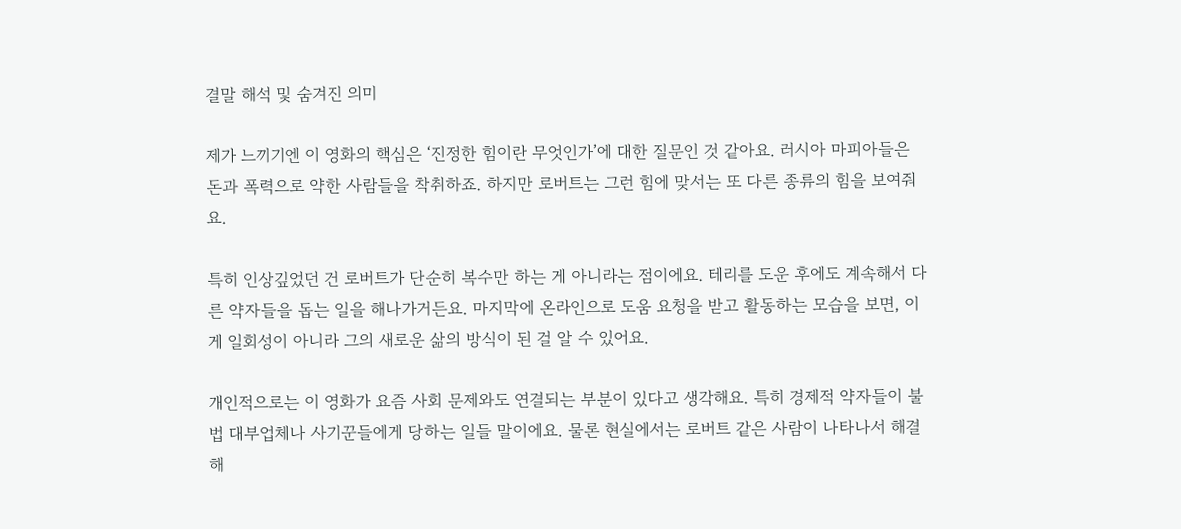결말 해석 및 숨겨진 의미

제가 느끼기엔 이 영화의 핵심은 ‘진정한 힘이란 무엇인가’에 대한 질문인 것 같아요. 러시아 마피아들은 돈과 폭력으로 약한 사람들을 착취하죠. 하지만 로버트는 그런 힘에 맞서는 또 다른 종류의 힘을 보여줘요.

특히 인상깊었던 건 로버트가 단순히 복수만 하는 게 아니라는 점이에요. 테리를 도운 후에도 계속해서 다른 약자들을 돕는 일을 해나가거든요. 마지막에 온라인으로 도움 요청을 받고 활동하는 모습을 보면, 이게 일회성이 아니라 그의 새로운 삶의 방식이 된 걸 알 수 있어요.

개인적으로는 이 영화가 요즘 사회 문제와도 연결되는 부분이 있다고 생각해요. 특히 경제적 약자들이 불법 대부업체나 사기꾼들에게 당하는 일들 말이에요. 물론 현실에서는 로버트 같은 사람이 나타나서 해결해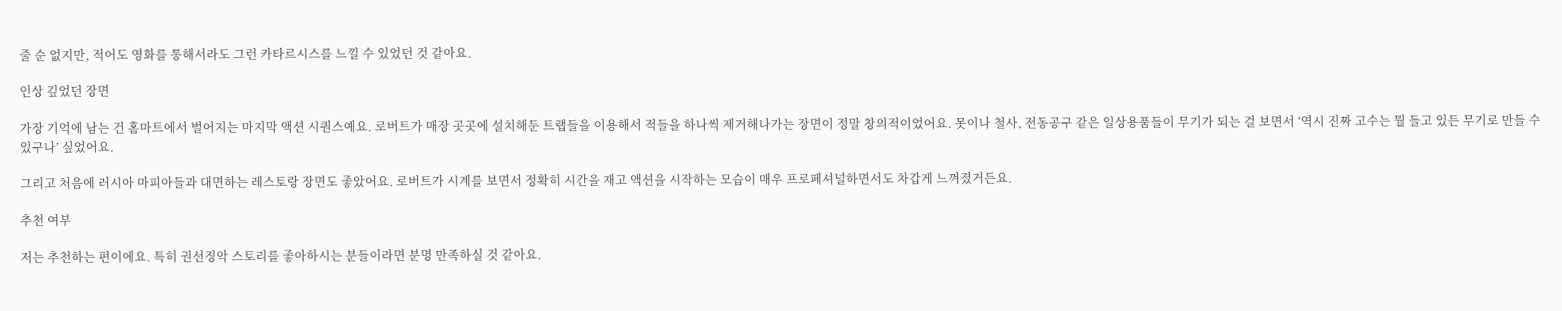줄 순 없지만, 적어도 영화를 통해서라도 그런 카타르시스를 느낄 수 있었던 것 같아요.

인상 깊었던 장면

가장 기억에 남는 건 홈마트에서 벌어지는 마지막 액션 시퀀스예요. 로버트가 매장 곳곳에 설치해둔 트랩들을 이용해서 적들을 하나씩 제거해나가는 장면이 정말 창의적이었어요. 못이나 철사, 전동공구 같은 일상용품들이 무기가 되는 걸 보면서 ‘역시 진짜 고수는 뭘 들고 있든 무기로 만들 수 있구나’ 싶었어요.

그리고 처음에 러시아 마피아들과 대면하는 레스토랑 장면도 좋았어요. 로버트가 시계를 보면서 정확히 시간을 재고 액션을 시작하는 모습이 매우 프로페셔널하면서도 차갑게 느껴졌거든요.

추천 여부

저는 추천하는 편이에요. 특히 권선징악 스토리를 좋아하시는 분들이라면 분명 만족하실 것 같아요.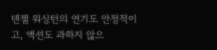덴젤 워싱턴의 연기도 안정적이고, 액션도 과하지 않으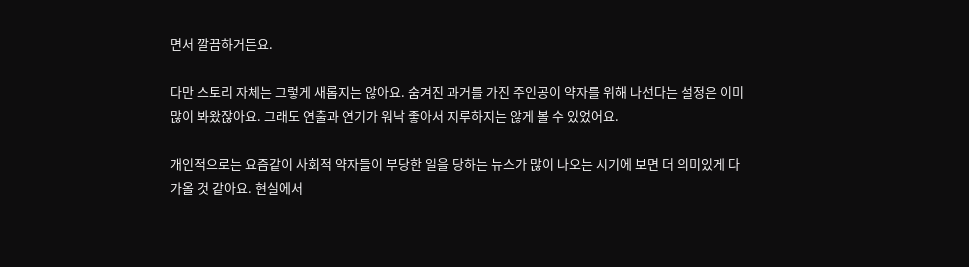면서 깔끔하거든요.

다만 스토리 자체는 그렇게 새롭지는 않아요. 숨겨진 과거를 가진 주인공이 약자를 위해 나선다는 설정은 이미 많이 봐왔잖아요. 그래도 연출과 연기가 워낙 좋아서 지루하지는 않게 볼 수 있었어요.

개인적으로는 요즘같이 사회적 약자들이 부당한 일을 당하는 뉴스가 많이 나오는 시기에 보면 더 의미있게 다가올 것 같아요. 현실에서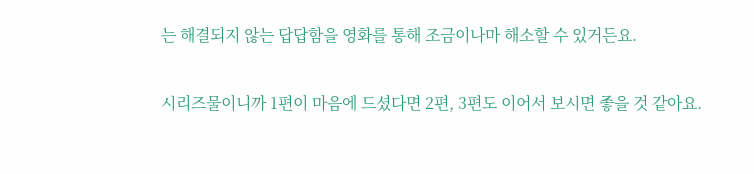는 해결되지 않는 답답함을 영화를 통해 조금이나마 해소할 수 있거든요.

시리즈물이니까 1편이 마음에 드셨다면 2편, 3편도 이어서 보시면 좋을 것 같아요.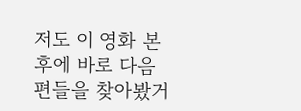저도 이 영화 본 후에 바로 다음 편들을 찾아봤거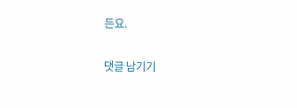든요.

댓글 남기기